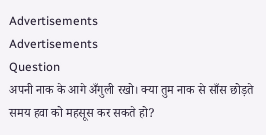Advertisements
Advertisements
Question
अपनी नाक के आगे अँगुली रखो। क्या तुम नाक से साँस छोड़ते समय हवा को महसूस कर सकते हो?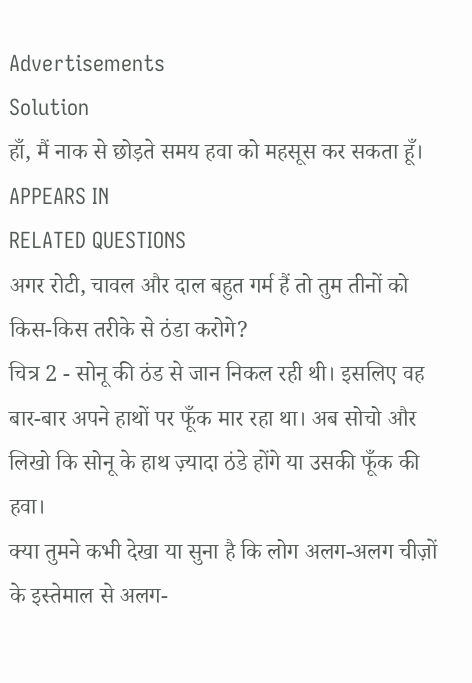Advertisements
Solution
हाँ, मैं नाक से छोड़ते समय हवा को महसूस कर सकता हूँ।
APPEARS IN
RELATED QUESTIONS
अगर रोटी, चावल और दाल बहुत गर्म हैं तो तुम तीनों को किस-किस तरीके से ठंडा करोगे?
चित्र 2 - सोनू की ठंड से जान निकल रही थी। इसलिए वह बार-बार अपने हाथों पर फूँक मार रहा था। अब सोचो और लिखो कि सोनू के हाथ ज़्यादा ठंडे होंगे या उसकी फूँक की हवा।
क्या तुमने कभी देखा या सुना है कि लोग अलग-अलग चीज़ों के इस्तेमाल से अलग-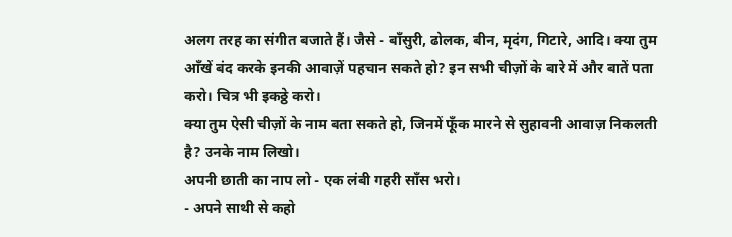अलग तरह का संगीत बजाते हैं। जैसे - बाँसुरी, ढोलक, बीन, मृदंग, गिटारे, आदि। क्या तुम आँखें बंद करके इनकी आवाज़ें पहचान सकते हो? इन सभी चीज़ों के बारे में और बातें पता करो। चित्र भी इकठ्ठे करो।
क्या तुम ऐसी चीज़ों के नाम बता सकते हो, जिनमें फूँक मारने से सुहावनी आवाज़ निकलती है? उनके नाम लिखो।
अपनी छाती का नाप लो - एक लंबी गहरी साँस भरो।
- अपने साथी से कहो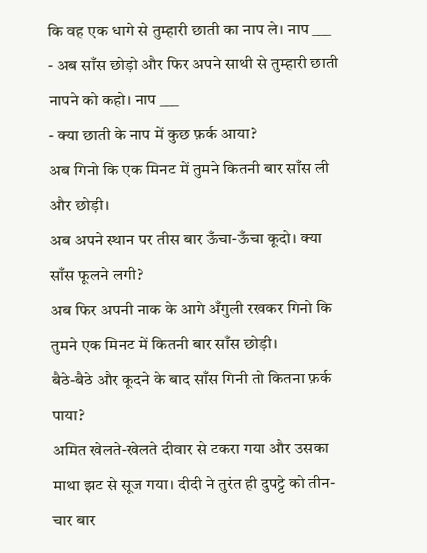कि वह एक धागे से तुम्हारी छाती का नाप ले। नाप ___
- अब साँस छोड़ो और फिर अपने साथी से तुम्हारी छाती नापने को कहो। नाप ___
- क्या छाती के नाप में कुछ फ़र्क आया?
अब गिनो कि एक मिनट में तुमने कितनी बार साँस ली और छोड़ी।
अब अपने स्थान पर तीस बार ऊँचा-ऊँचा कूदो। क्या साँस फूलने लगी?
अब फिर अपनी नाक के आगे अँगुली रखकर गिनो कि तुमने एक मिनट में कितनी बार साँस छोड़ी।
बैठे-बैठे और कूदने के बाद साँस गिनी तो कितना फ़र्क पाया?
अमित खेलते-खेलते दीवार से टकरा गया और उसका माथा झट से सूज गया। दीदी ने तुरंत ही दुपट्टे को तीन-चार बार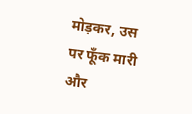मोड़कर, उस पर फूँक मारी और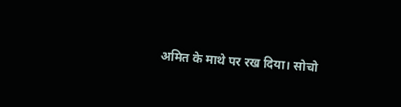अमित के माथे पर रख दिया। सोचो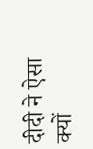दीदी ने ऐसा क्यों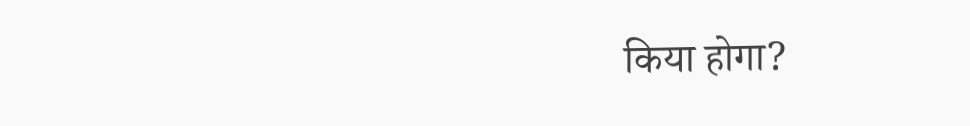किया होगा?